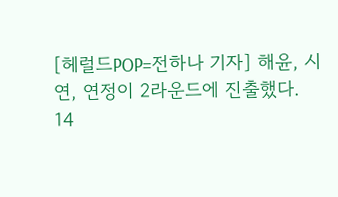[헤럴드POP=전하나 기자] 해윤, 시연, 연정이 2라운드에 진출했다.
14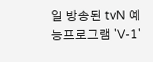일 방송된 tvN 예능프로그램 'V-1'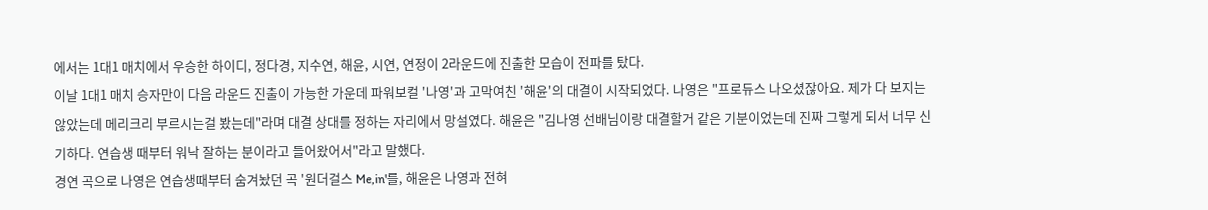에서는 1대1 매치에서 우승한 하이디, 정다경, 지수연, 해윤, 시연, 연정이 2라운드에 진출한 모습이 전파를 탔다.
이날 1대1 매치 승자만이 다음 라운드 진출이 가능한 가운데 파워보컬 '나영'과 고막여친 '해윤'의 대결이 시작되었다. 나영은 "프로듀스 나오셨잖아요. 제가 다 보지는 않았는데 메리크리 부르시는걸 봤는데"라며 대결 상대를 정하는 자리에서 망설였다. 해윤은 "김나영 선배님이랑 대결할거 같은 기분이었는데 진짜 그렇게 되서 너무 신기하다. 연습생 때부터 워낙 잘하는 분이라고 들어왔어서"라고 말했다.
경연 곡으로 나영은 연습생때부터 숨겨놨던 곡 '원더걸스 Me,in'를, 해윤은 나영과 전혀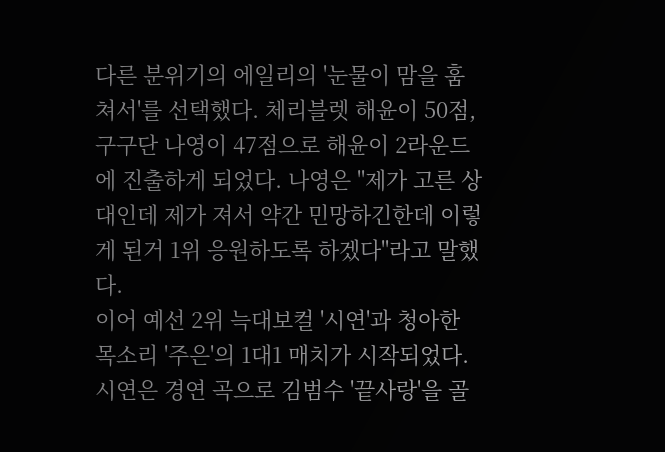다른 분위기의 에일리의 '눈물이 맘을 훔쳐서'를 선택했다. 체리블렛 해윤이 50점, 구구단 나영이 47점으로 해윤이 2라운드에 진출하게 되었다. 나영은 "제가 고른 상대인데 제가 져서 약간 민망하긴한데 이렇게 된거 1위 응원하도록 하겠다"라고 말했다.
이어 예선 2위 늑대보컬 '시연'과 청아한 목소리 '주은'의 1대1 매치가 시작되었다. 시연은 경연 곡으로 김범수 '끝사랑'을 골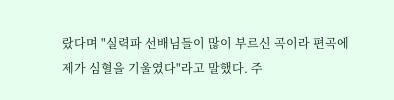랐다며 "실력파 선배님들이 많이 부르신 곡이라 편곡에 제가 심혈을 기울였다"라고 말했다. 주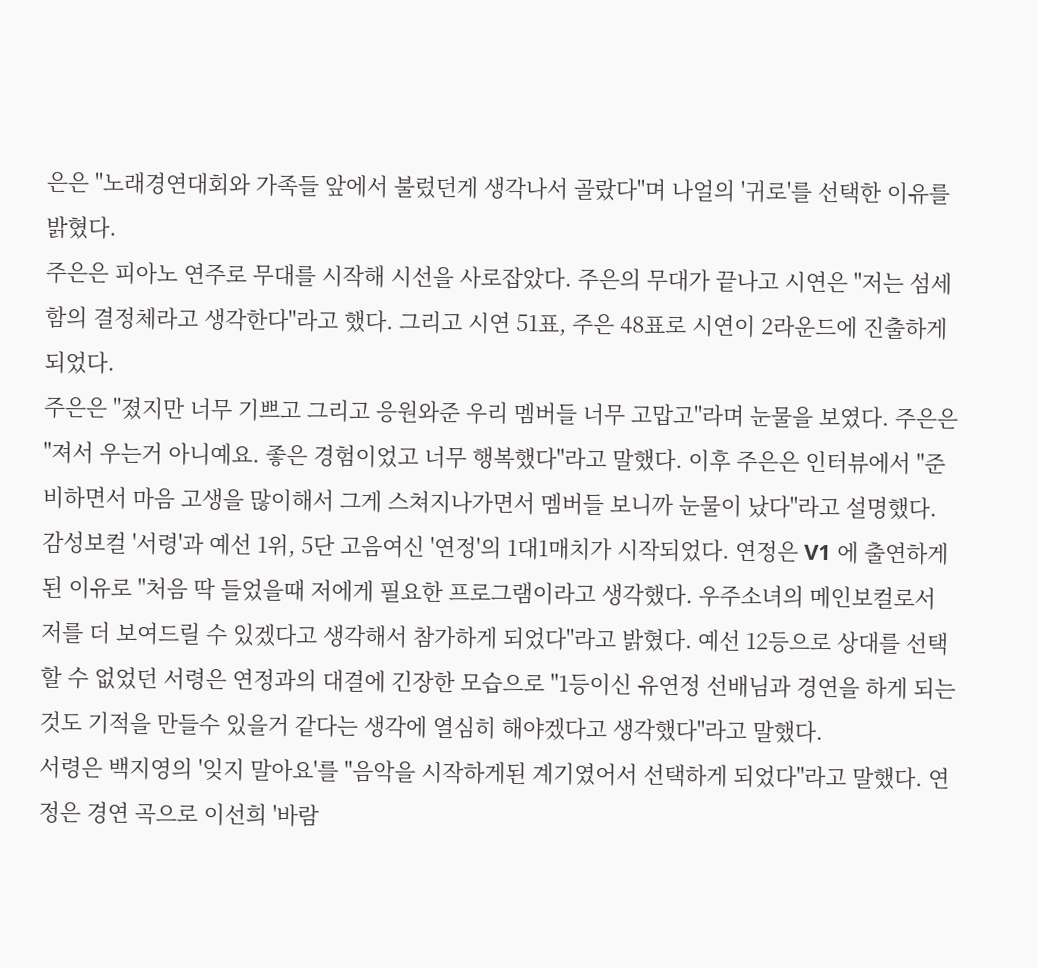은은 "노래경연대회와 가족들 앞에서 불렀던게 생각나서 골랐다"며 나얼의 '귀로'를 선택한 이유를 밝혔다.
주은은 피아노 연주로 무대를 시작해 시선을 사로잡았다. 주은의 무대가 끝나고 시연은 "저는 섬세함의 결정체라고 생각한다"라고 했다. 그리고 시연 51표, 주은 48표로 시연이 2라운드에 진출하게 되었다.
주은은 "졌지만 너무 기쁘고 그리고 응원와준 우리 멤버들 너무 고맙고"라며 눈물을 보였다. 주은은 "져서 우는거 아니예요. 좋은 경험이었고 너무 행복했다"라고 말했다. 이후 주은은 인터뷰에서 "준비하면서 마음 고생을 많이해서 그게 스쳐지나가면서 멤버들 보니까 눈물이 났다"라고 설명했다.
감성보컬 '서령'과 예선 1위, 5단 고음여신 '연정'의 1대1매치가 시작되었다. 연정은 V1 에 출연하게 된 이유로 "처음 딱 들었을때 저에게 필요한 프로그램이라고 생각했다. 우주소녀의 메인보컬로서 저를 더 보여드릴 수 있겠다고 생각해서 참가하게 되었다"라고 밝혔다. 예선 12등으로 상대를 선택할 수 없었던 서령은 연정과의 대결에 긴장한 모습으로 "1등이신 유연정 선배님과 경연을 하게 되는것도 기적을 만들수 있을거 같다는 생각에 열심히 해야겠다고 생각했다"라고 말했다.
서령은 백지영의 '잊지 말아요'를 "음악을 시작하게된 계기였어서 선택하게 되었다"라고 말했다. 연정은 경연 곡으로 이선희 '바람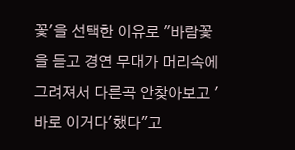꽃'을 선택한 이유로 "바람꽃을 듣고 경연 무대가 머리속에 그려져서 다른곡 안찾아보고 '바로 이거다'했다"고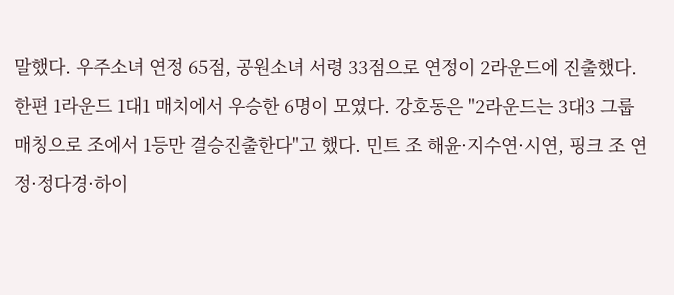말했다. 우주소녀 연정 65점, 공원소녀 서령 33점으로 연정이 2라운드에 진출했다.
한편 1라운드 1대1 매치에서 우승한 6명이 모였다. 강호동은 "2라운드는 3대3 그룹매칭으로 조에서 1등만 결승진출한다"고 했다. 민트 조 해윤·지수연·시연, 핑크 조 연정·정다경·하이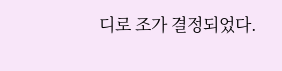디로 조가 결정되었다.